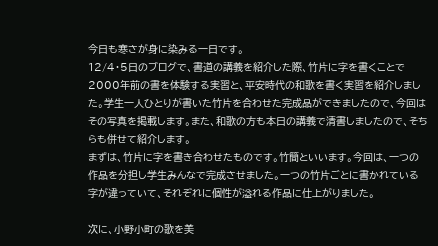今日も寒さが身に染みる一日です。
12/4・5日のブログで、書道の講義を紹介した際、竹片に字を書くことで2000年前の書を体験する実習と、平安時代の和歌を書く実習を紹介しました。学生一人ひとりが書いた竹片を合わせた完成品ができましたので、今回はその写真を掲載します。また、和歌の方も本日の講義で清書しましたので、そちらも併せて紹介します。
まずは、竹片に字を書き合わせたものです。竹簡といいます。今回は、一つの作品を分担し学生みんなで完成させました。一つの竹片ごとに書かれている字が違っていて、それぞれに個性が溢れる作品に仕上がりました。

次に、小野小町の歌を美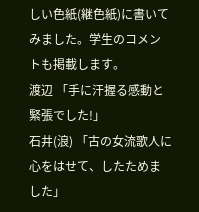しい色紙(継色紙)に書いてみました。学生のコメントも掲載します。
渡辺 「手に汗握る感動と緊張でした!」
石井(浪) 「古の女流歌人に心をはせて、したためました」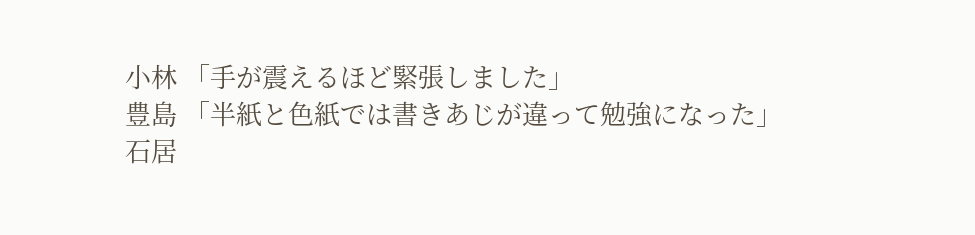小林 「手が震えるほど緊張しました」
豊島 「半紙と色紙では書きあじが違って勉強になった」
石居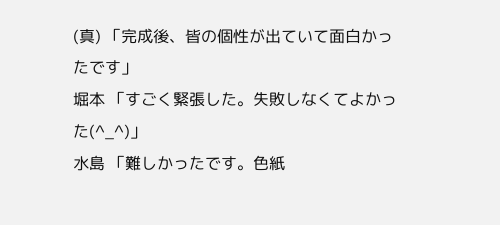(真) 「完成後、皆の個性が出ていて面白かったです」
堀本 「すごく緊張した。失敗しなくてよかった(^_^)」
水島 「難しかったです。色紙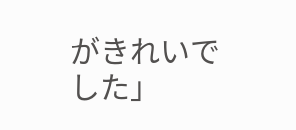がきれいでした」